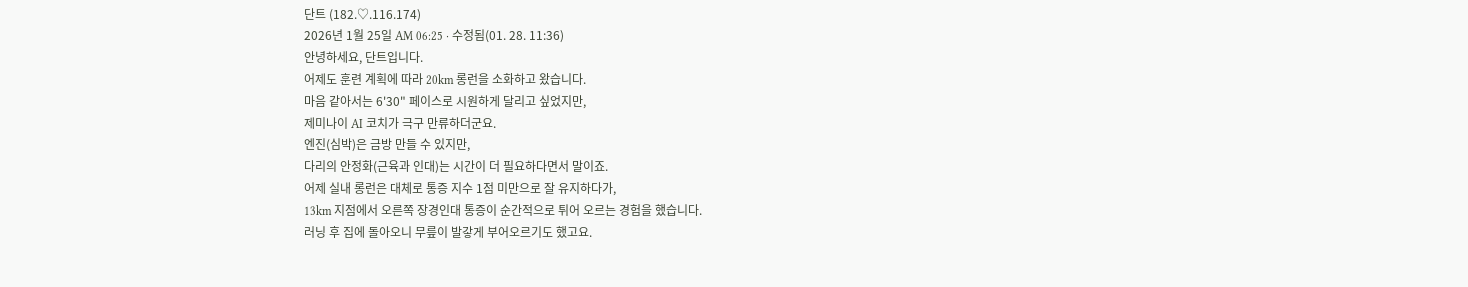단트 (182.♡.116.174)
2026년 1월 25일 AM 06:25 · 수정됨(01. 28. 11:36)
안녕하세요, 단트입니다.
어제도 훈련 계획에 따라 20km 롱런을 소화하고 왔습니다.
마음 같아서는 6'30" 페이스로 시원하게 달리고 싶었지만,
제미나이 AI 코치가 극구 만류하더군요.
엔진(심박)은 금방 만들 수 있지만,
다리의 안정화(근육과 인대)는 시간이 더 필요하다면서 말이죠.
어제 실내 롱런은 대체로 통증 지수 1점 미만으로 잘 유지하다가,
13km 지점에서 오른쪽 장경인대 통증이 순간적으로 튀어 오르는 경험을 했습니다.
러닝 후 집에 돌아오니 무릎이 발갛게 부어오르기도 했고요.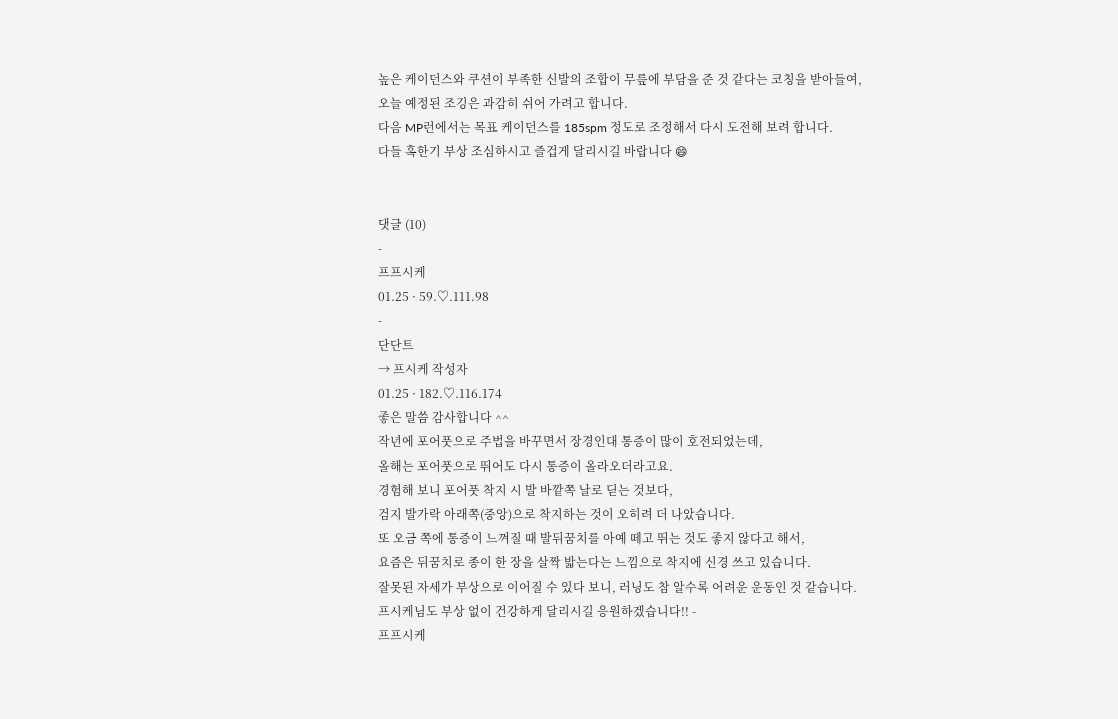높은 케이던스와 쿠션이 부족한 신발의 조합이 무릎에 부담을 준 것 같다는 코칭을 받아들여,
오늘 예정된 조깅은 과감히 쉬어 가려고 합니다.
다음 MP런에서는 목표 케이던스를 185spm 정도로 조정해서 다시 도전해 보려 합니다.
다들 혹한기 부상 조심하시고 즐겁게 달리시길 바랍니다 😄


댓글 (10)
-
프프시케
01.25 · 59.♡.111.98
-
단단트
→ 프시케 작성자
01.25 · 182.♡.116.174
좋은 말씀 감사합니다 ^^
작년에 포어풋으로 주법을 바꾸면서 장경인대 통증이 많이 호전되었는데,
올해는 포어풋으로 뛰어도 다시 통증이 올라오더라고요.
경험해 보니 포어풋 착지 시 발 바깥쪽 날로 딛는 것보다,
검지 발가락 아래쪽(중앙)으로 착지하는 것이 오히려 더 나았습니다.
또 오금 쪽에 통증이 느껴질 때 발뒤꿈치를 아예 떼고 뛰는 것도 좋지 않다고 해서,
요즘은 뒤꿈치로 종이 한 장을 살짝 밟는다는 느낌으로 착지에 신경 쓰고 있습니다.
잘못된 자세가 부상으로 이어질 수 있다 보니, 러닝도 참 알수록 어려운 운동인 것 같습니다.
프시케님도 부상 없이 건강하게 달리시길 응원하겠습니다!! -
프프시케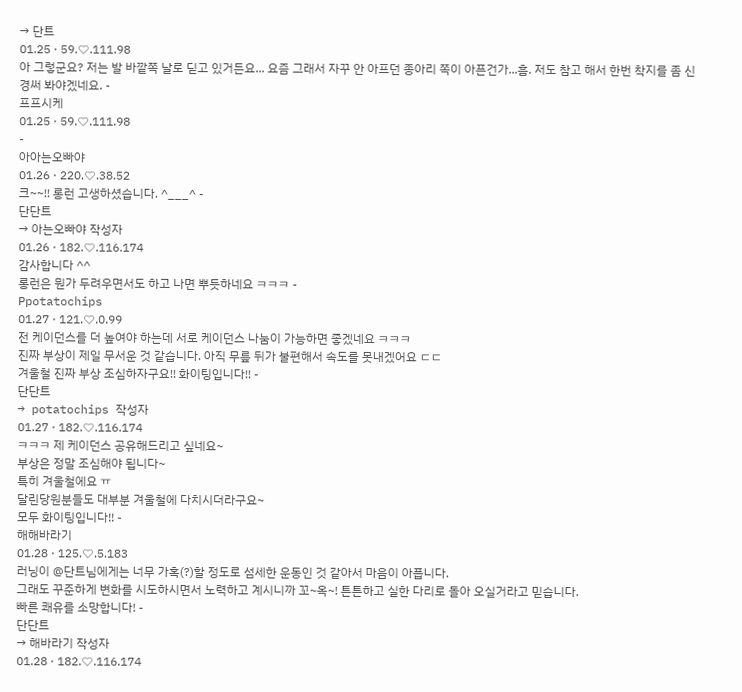→ 단트
01.25 · 59.♡.111.98
아 그렇군요? 저는 발 바깥쪽 날로 딛고 있거든요... 요즘 그래서 자꾸 안 아프던 종아리 쪽이 아픈건가...흠. 저도 참고 해서 한번 착지를 좀 신경써 봐야겠네요. -
프프시케
01.25 · 59.♡.111.98
-
아아는오빠야
01.26 · 220.♡.38.52
크~~!! 롱런 고생하셨습니다. ^___^ -
단단트
→ 아는오빠야 작성자
01.26 · 182.♡.116.174
감사합니다 ^^
롱런은 뭔가 두려우면서도 하고 나면 뿌듯하네요 ㅋㅋㅋ -
Ppotatochips
01.27 · 121.♡.0.99
전 케이던스를 더 높여야 하는데 서로 케이던스 나눔이 가능하면 좋겠네요 ㅋㅋㅋ
진짜 부상이 제일 무서운 것 같습니다. 아직 무릎 뒤가 불편해서 속도를 못내겠어요 ㄷㄷ
겨울철 진짜 부상 조심하자구요!! 화이팅입니다!! -
단단트
→ potatochips 작성자
01.27 · 182.♡.116.174
ㅋㅋㅋ 제 케이던스 공유해드리고 싶네요~
부상은 정말 조심해야 됩니다~
특히 겨울철에요 ㅠ
달린당원분들도 대부분 겨울철에 다치시더라구요~
모두 화이팅입니다!! -
해해바라기
01.28 · 125.♡.5.183
러닝이 @단트님에게는 너무 가혹(?)할 정도로 섬세한 운동인 것 같아서 마음이 아픕니다.
그래도 꾸준하게 변화를 시도하시면서 노력하고 계시니까 꼬~옥~! 튼튼하고 실한 다리로 돌아 오실거라고 믿습니다.
빠른 쾌유를 소망합니다! -
단단트
→ 해바라기 작성자
01.28 · 182.♡.116.174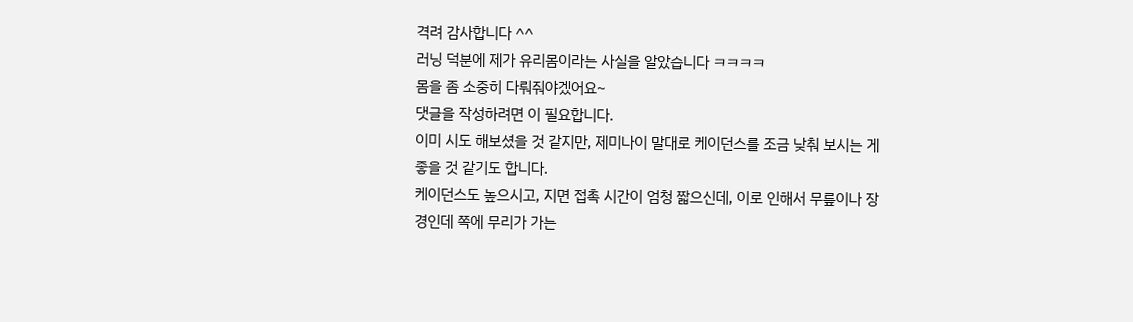격려 감사합니다 ^^
러닝 덕분에 제가 유리몸이라는 사실을 알았습니다 ㅋㅋㅋㅋ
몸을 좀 소중히 다뤄줘야겠어요~
댓글을 작성하려면 이 필요합니다.
이미 시도 해보셨을 것 같지만, 제미나이 말대로 케이던스를 조금 낮춰 보시는 게 좋을 것 같기도 합니다.
케이던스도 높으시고, 지면 접촉 시간이 엄청 짧으신데, 이로 인해서 무릎이나 장경인데 쪽에 무리가 가는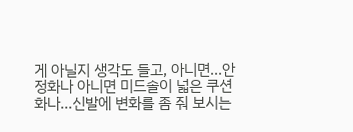게 아닐지 생각도 들고, 아니면...안정화나 아니면 미드솔이 넓은 쿠션화나...신발에 변화를 좀 줘 보시는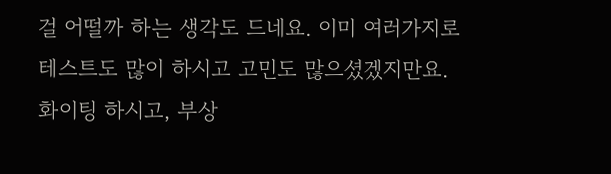걸 어떨까 하는 생각도 드네요. 이미 여러가지로 테스트도 많이 하시고 고민도 많으셨겠지만요.
화이팅 하시고, 부상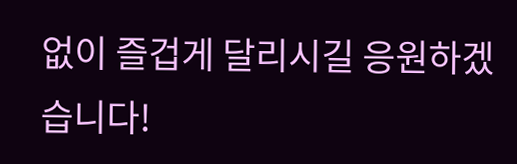없이 즐겁게 달리시길 응원하겠습니다!